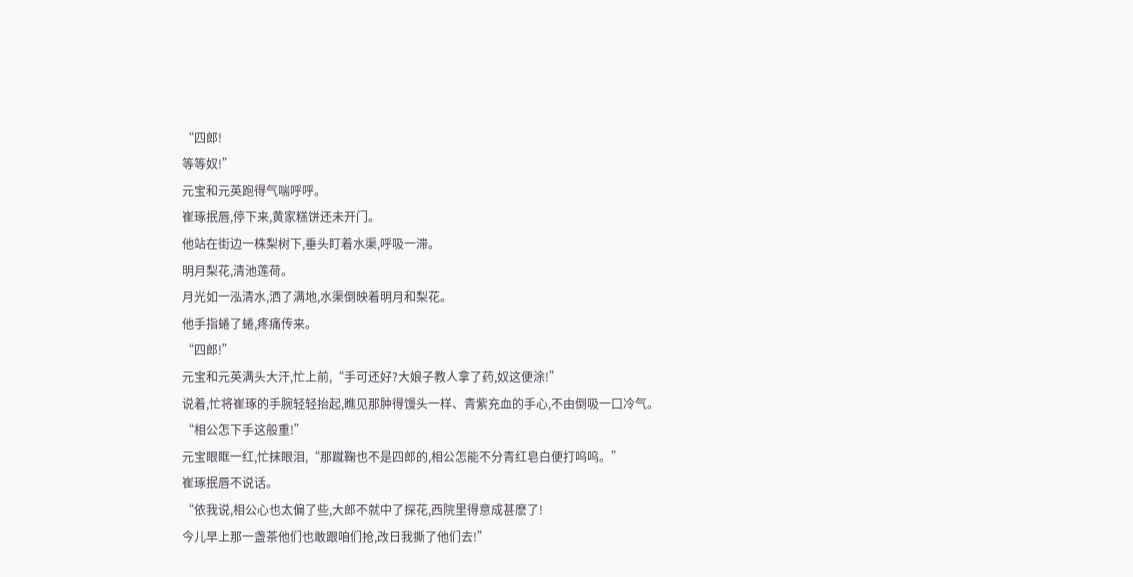“四郎!
等等奴!”
元宝和元英跑得气喘呼呼。
崔琢抿唇,停下来,黄家糕饼还未开门。
他站在街边一株梨树下,垂头盯着水渠,呼吸一滞。
明月梨花,清池莲荷。
月光如一泓清水,洒了满地,水渠倒映着明月和梨花。
他手指蜷了蜷,疼痛传来。
“四郎!”
元宝和元英满头大汗,忙上前,“手可还好?大娘子教人拿了药,奴这便涂!”
说着,忙将崔琢的手腕轻轻抬起,瞧见那肿得馒头一样、青紫充血的手心,不由倒吸一口冷气。
“相公怎下手这般重!”
元宝眼眶一红,忙抹眼泪,“那蹴鞠也不是四郎的,相公怎能不分青红皂白便打呜呜。”
崔琢抿唇不说话。
“依我说,相公心也太偏了些,大郎不就中了探花,西院里得意成甚麽了!
今儿早上那一盏茶他们也敢跟咱们抢,改日我撕了他们去!”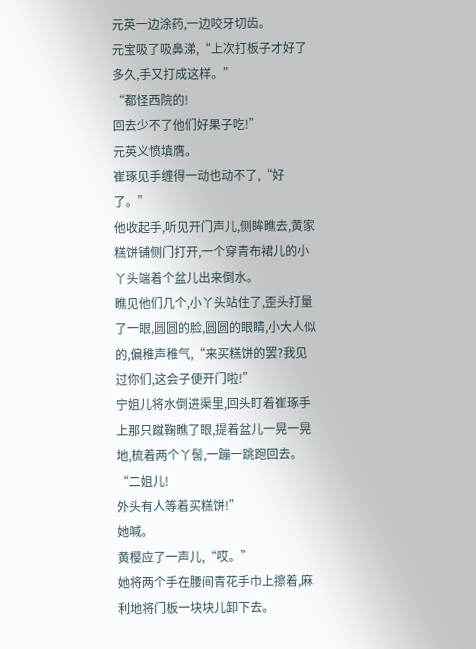元英一边涂药,一边咬牙切齿。
元宝吸了吸鼻涕,“上次打板子才好了多久,手又打成这样。”
“都怪西院的!
回去少不了他们好果子吃!”
元英义愤填膺。
崔琢见手缠得一动也动不了,“好了。”
他收起手,听见开门声儿,侧眸瞧去,黄家糕饼铺侧门打开,一个穿青布裙儿的小丫头端着个盆儿出来倒水。
瞧见他们几个,小丫头站住了,歪头打量了一眼,圆圆的脸,圆圆的眼睛,小大人似的,偏稚声稚气,“来买糕饼的罢?我见过你们,这会子便开门啦!”
宁姐儿将水倒进渠里,回头盯着崔琢手上那只蹴鞠瞧了眼,提着盆儿一晃一晃地,梳着两个丫髻,一蹦一跳跑回去。
“二姐儿!
外头有人等着买糕饼!”
她喊。
黄樱应了一声儿,“哎。”
她将两个手在腰间青花手巾上擦着,麻利地将门板一块块儿卸下去。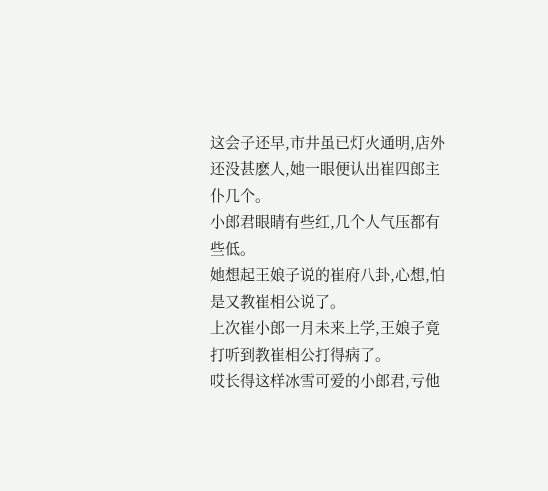这会子还早,市井虽已灯火通明,店外还没甚麽人,她一眼便认出崔四郎主仆几个。
小郎君眼睛有些红,几个人气压都有些低。
她想起王娘子说的崔府八卦,心想,怕是又教崔相公说了。
上次崔小郎一月未来上学,王娘子竟打听到教崔相公打得病了。
哎长得这样冰雪可爱的小郎君,亏他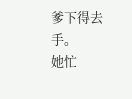爹下得去手。
她忙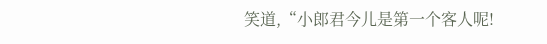笑道,“小郎君今儿是第一个客人呢!